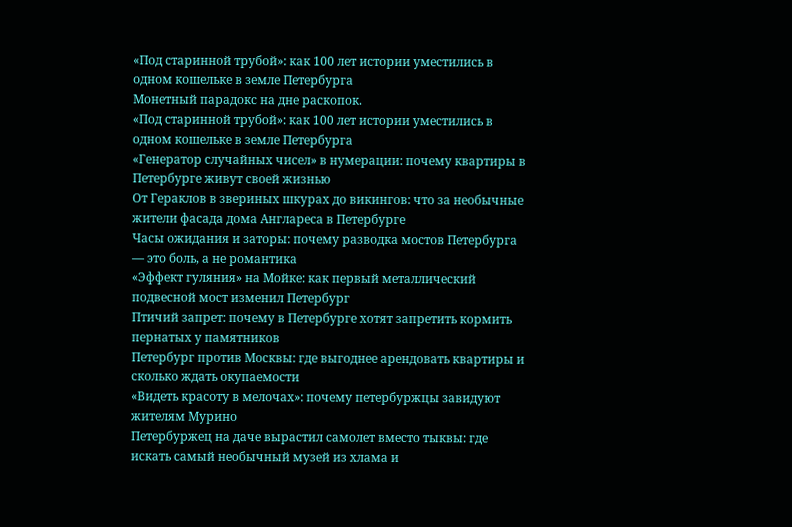«Под старинной трубой»: как 100 лет истории уместились в одном кошельке в земле Петербурга
Монетный парадокс на дне раскопок.
«Под старинной трубой»: как 100 лет истории уместились в одном кошельке в земле Петербурга
«Генератор случайных чисел» в нумерации: почему квартиры в Петербурге живут своей жизнью
От Гераклов в звериных шкурах до викингов: что за необычные жители фасада дома Англареса в Петербурге
Часы ожидания и заторы: почему разводка мостов Петербурга — это боль, а не романтика
«Эффект гуляния» на Мойке: как первый металлический подвесной мост изменил Петербург
Птичий запрет: почему в Петербурге хотят запретить кормить пернатых у памятников
Петербург против Москвы: где выгоднее арендовать квартиры и сколько ждать окупаемости
«Видеть красоту в мелочах»: почему петербуржцы завидуют жителям Мурино
Петербуржец на даче вырастил самолет вместо тыквы: где искать самый необычный музей из хлама и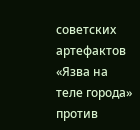советских артефактов
«Язва на теле города» против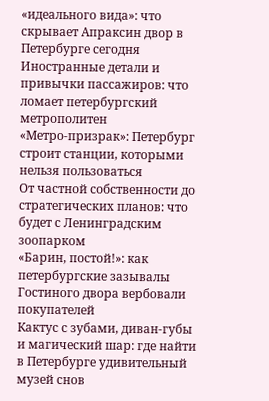«идеального вида»: что скрывает Апраксин двор в Петербурге сегодня
Иностранные детали и привычки пассажиров: что ломает петербургский метрополитен
«Метро-призрак»: Петербург строит станции, которыми нельзя пользоваться
От частной собственности до стратегических планов: что будет с Ленинградским зоопарком
«Барин, постой!»: как петербургские зазывалы Гостиного двора вербовали покупателей
Кактус с зубами, диван-губы и магический шар: где найти в Петербурге удивительный музей снов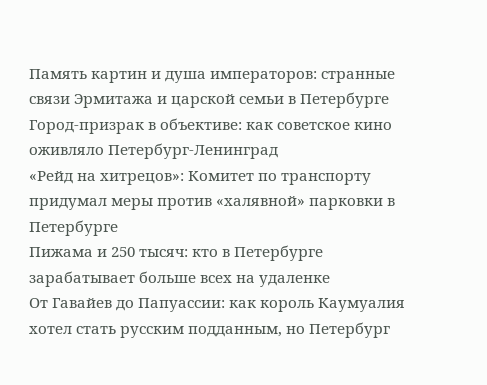Память картин и душа императоров: странные связи Эрмитажа и царской семьи в Петербурге
Город-призрак в объективе: как советское кино оживляло Петербург-Ленинград
«Рейд на хитрецов»: Комитет по транспорту придумал меры против «халявной» парковки в Петербурге
Пижама и 250 тысяч: кто в Петербурге зарабатывает больше всех на удаленке
От Гавайев до Папуассии: как король Каумуалия хотел стать русским подданным, но Петербург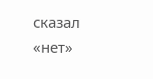сказал «нет»